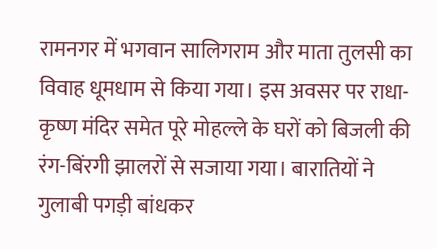रामनगर में भगवान सालिगराम और माता तुलसी का विवाह धूमधाम से किया गया। इस अवसर पर राधा-कृष्ण मंदिर समेत पूरे मोहल्ले के घरों को बिजली की रंग-बिंरगी झालरों से सजाया गया। बारातियों ने गुलाबी पगड़ी बांधकर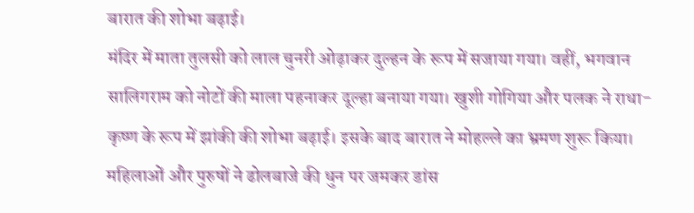बारात की शोभा बढ़ाई।
मंदिर में माता तुलसी को लाल चुनरी ओढ़ाकर दुल्हन के रूप में सजाया गया। वहीं, भगवान सालिगराम को नोटों की माला पहनाकर दूल्हा बनाया गया। खुशी गोगिया और पलक ने राधा-कृष्ण के रूप में झांकी की शोभा बढ़ाई। इसके बाद बारात ने मोहल्ले का भ्रमण शुरू किया। महिलाओं और पुरुषों ने ढोलबाजे की धुन पर जमकर डांस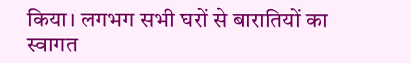किया। लगभग सभी घरों से बारातियों का स्वागत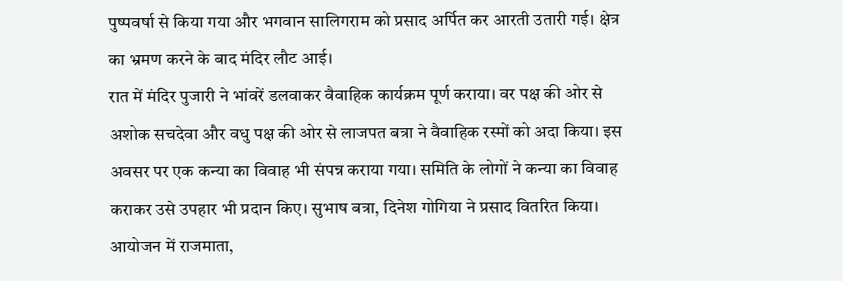पुष्पवर्षा से किया गया और भगवान सालिगराम को प्रसाद अर्पित कर आरती उतारी गई। क्षेत्र का भ्रमण करने के बाद मंदिर लौट आई।
रात में मंदिर पुजारी ने भांवरें डलवाकर वैवाहिक कार्यक्रम पूर्ण कराया। वर पक्ष की ओर से अशोक सचदेवा और वधु पक्ष की ओर से लाजपत बत्रा ने वैवाहिक रस्मों को अदा किया। इस अवसर पर एक कन्या का विवाह भी संपन्न कराया गया। समिति के लोगों ने कन्या का विवाह कराकर उसे उपहार भी प्रदान किए। सुभाष बत्रा, दिनेश गोगिया ने प्रसाद वितरित किया। आयोजन में राजमाता,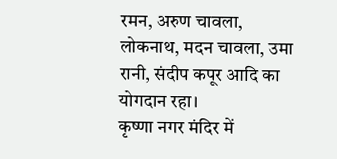रमन, अरुण चावला, लोकनाथ, मदन चावला, उमा रानी, संदीप कपूर आदि का योगदान रहा।
कृष्णा नगर मंदिर में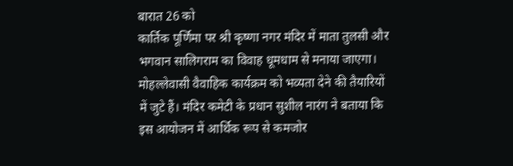बारात 26 को
कार्तिक पूर्णिमा पर श्री कृष्णा नगर मंदिर में माता तुलसी और भगवान सालिगराम का विवाह धूमधाम से मनाया जाएगा। मोहल्लेवासी वैवाहिक कार्यक्रम को भव्यता देने की तैयारियों में जुटे हैं। मंदिर कमेटी के प्रधान सुशील नारंग ने बताया कि इस आयोजन में आर्थिक रूप से कमजोर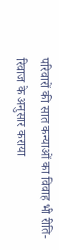परिवारों की सात कन्याओं का विवाह भी रीति-रिवाज के अनुसार कराया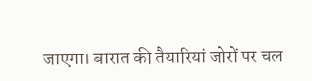जाएगा। बारात की तैयारियां जोरों पर चल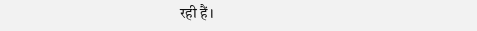रही हैं।